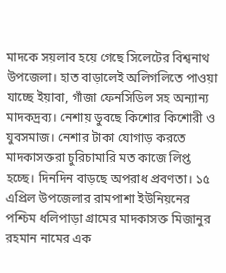মাদকে সয়লাব হয়ে গেছে সিলেটের বিশ্বনাথ উপজেলা। হাত বাড়ালেই অলিগলিতে পাওয়া যাচ্ছে ইয়াবা, গাঁজা ফেনসিডিল সহ অন্যান্য মাদকদ্রব্য। নেশায় ডুবছে কিশোর কিশোরী ও যুবসমাজ। নেশার টাকা যোগাড় করতে মাদকাসক্তরা চুরিচামারি মত কাজে লিপ্ত হচ্ছে। দিনদিন বাড়ছে অপরাধ প্রবণতা। ১৫ এপ্রিল উপজেলার রামপাশা ইউনিয়নের পশ্চিম ধলিপাড়া গ্রামের মাদকাসক্ত মিজানুর রহমান নামের এক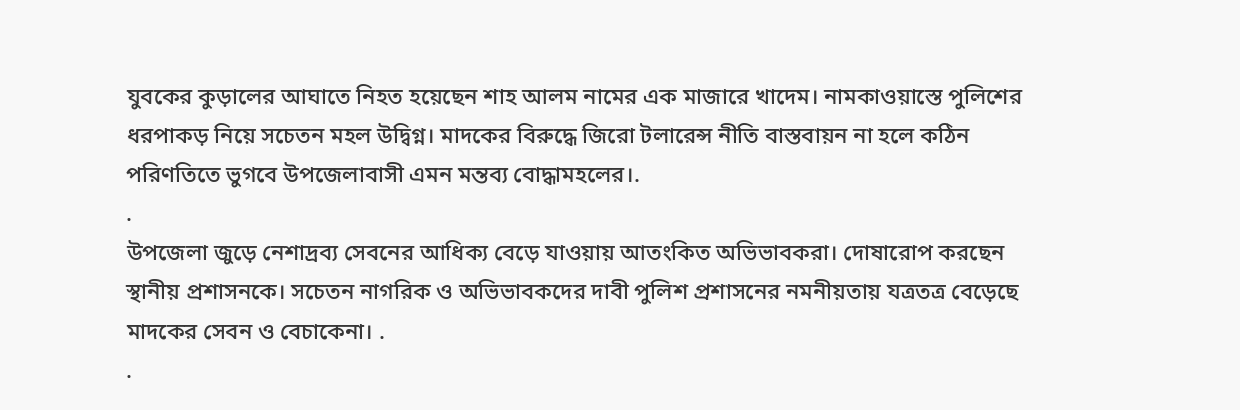যুবকের কুড়ালের আঘাতে নিহত হয়েছেন শাহ আলম নামের এক মাজারে খাদেম। নামকাওয়াস্তে পুলিশের ধরপাকড় নিয়ে সচেতন মহল উদ্বিগ্ন। মাদকের বিরুদ্ধে জিরো টলারেন্স নীতি বাস্তবায়ন না হলে কঠিন পরিণতিতে ভুগবে উপজেলাবাসী এমন মন্তব্য বোদ্ধামহলের।.
.
উপজেলা জুড়ে নেশাদ্রব্য সেবনের আধিক্য বেড়ে যাওয়ায় আতংকিত অভিভাবকরা। দোষারোপ করছেন স্থানীয় প্রশাসনকে। সচেতন নাগরিক ও অভিভাবকদের দাবী পুলিশ প্রশাসনের নমনীয়তায় যত্রতত্র বেড়েছে মাদকের সেবন ও বেচাকেনা। .
.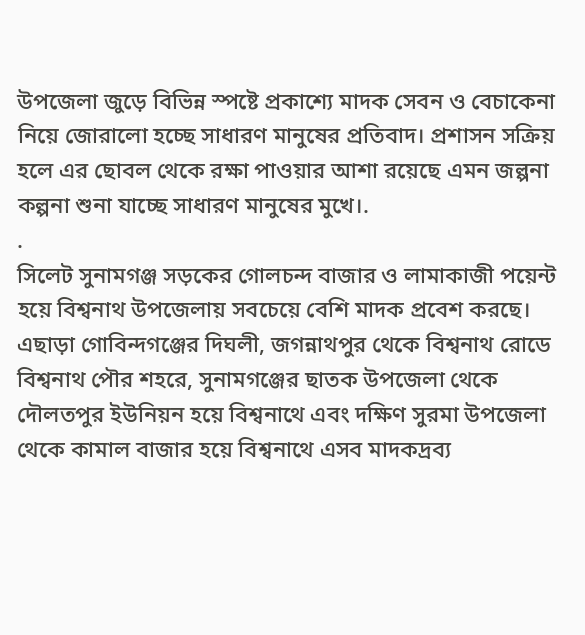উপজেলা জুড়ে বিভিন্ন স্পষ্টে প্রকাশ্যে মাদক সেবন ও বেচাকেনা নিয়ে জোরালো হচ্ছে সাধারণ মানুষের প্রতিবাদ। প্রশাসন সক্রিয় হলে এর ছোবল থেকে রক্ষা পাওয়ার আশা রয়েছে এমন জল্পনা কল্পনা শুনা যাচ্ছে সাধারণ মানুষের মুখে।.
.
সিলেট সুনামগঞ্জ সড়কের গোলচন্দ বাজার ও লামাকাজী পয়েন্ট হয়ে বিশ্বনাথ উপজেলায় সবচেয়ে বেশি মাদক প্রবেশ করছে। এছাড়া গোবিন্দগঞ্জের দিঘলী, জগন্নাথপুর থেকে বিশ্বনাথ রোডে বিশ্বনাথ পৌর শহরে, সুনামগঞ্জের ছাতক উপজেলা থেকে দৌলতপুর ইউনিয়ন হয়ে বিশ্বনাথে এবং দক্ষিণ সুরমা উপজেলা থেকে কামাল বাজার হয়ে বিশ্বনাথে এসব মাদকদ্রব্য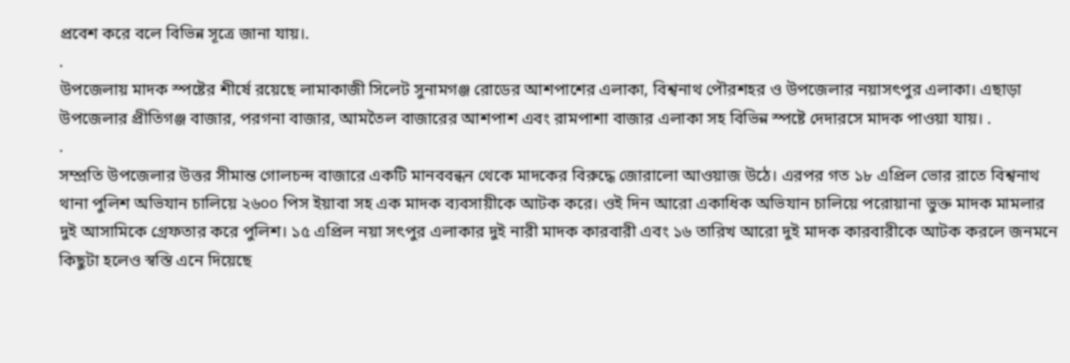প্রবেশ করে বলে বিভিন্ন সূত্রে জানা যায়।.
.
উপজেলায় মাদক স্পষ্টের শীর্ষে রয়েছে লামাকাজী সিলেট সুনামগঞ্জ রোডের আশপাশের এলাকা, বিশ্বনাথ পৌরশহর ও উপজেলার নয়াসৎপুর এলাকা। এছাড়া উপজেলার প্রীতিগঞ্জ বাজার, পরগনা বাজার, আমতৈল বাজারের আশপাশ এবং রামপাশা বাজার এলাকা সহ বিভিন্ন স্পষ্টে দেদারসে মাদক পাওয়া যায়। .
.
সম্প্রতি উপজেলার উত্তর সীমান্ত গোলচন্দ বাজারে একটি মানববন্ধন থেকে মাদকের বিরুদ্ধে জোরালো আওয়াজ উঠে। এরপর গত ১৮ এপ্রিল ভোর রাতে বিশ্বনাথ থানা পুলিশ অভিযান চালিয়ে ২৬০০ পিস ইয়াবা সহ এক মাদক ব্যবসায়ীকে আটক করে। ওই দিন আরো একাধিক অভিযান চালিয়ে পরোয়ানা ভুক্ত মাদক মামলার দুই আসামিকে গ্রেফতার করে পুলিশ। ১৫ এপ্রিল নয়া সৎপুর এলাকার দুই নারী মাদক কারবারী এবং ১৬ তারিখ আরো দুই মাদক কারবারীকে আটক করলে জনমনে কিছুটা হলেও স্বস্তি এনে দিয়েছে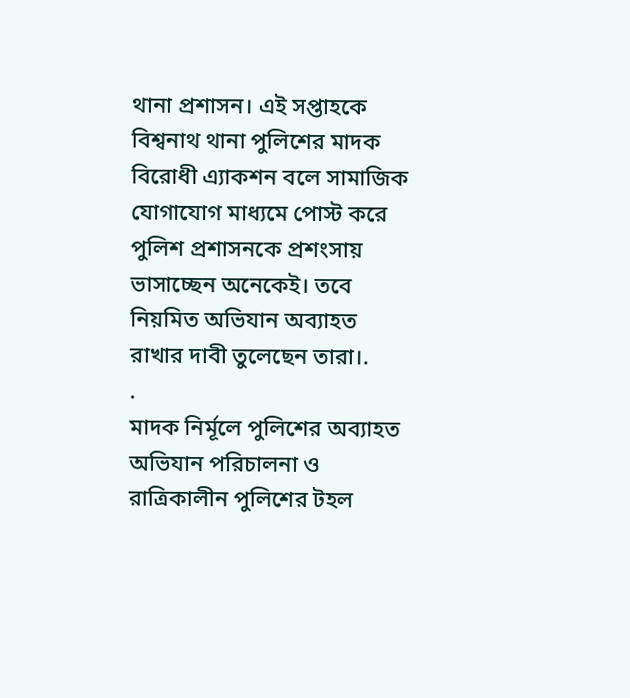থানা প্রশাসন। এই সপ্তাহকে বিশ্বনাথ থানা পুলিশের মাদক বিরোধী এ্যাকশন বলে সামাজিক যোগাযোগ মাধ্যমে পোস্ট করে পুলিশ প্রশাসনকে প্রশংসায় ভাসাচ্ছেন অনেকেই। তবে নিয়মিত অভিযান অব্যাহত রাখার দাবী তুলেছেন তারা।.
.
মাদক নির্মূলে পুলিশের অব্যাহত অভিযান পরিচালনা ও রাত্রিকালীন পুলিশের টহল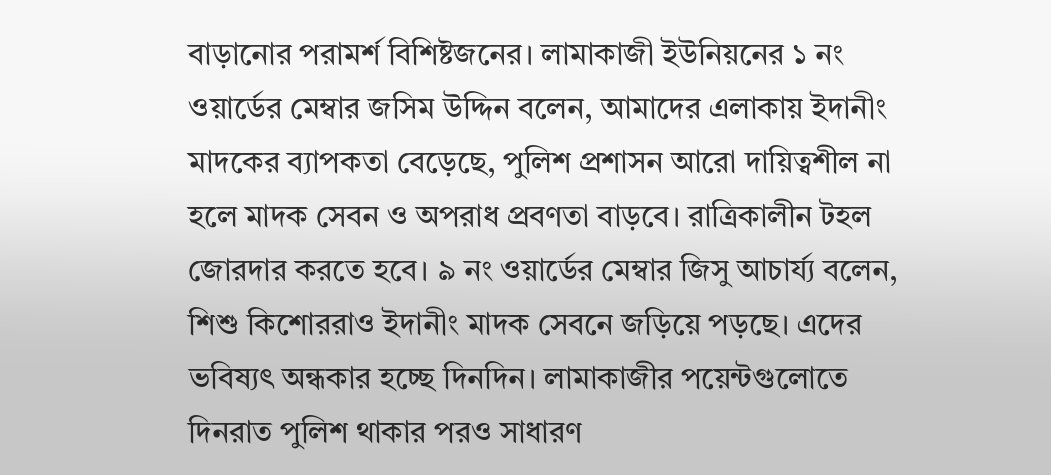বাড়ানোর পরামর্শ বিশিষ্টজনের। লামাকাজী ইউনিয়নের ১ নং ওয়ার্ডের মেম্বার জসিম উদ্দিন বলেন, আমাদের এলাকায় ইদানীং মাদকের ব্যাপকতা বেড়েছে, পুলিশ প্রশাসন আরো দায়িত্বশীল না হলে মাদক সেবন ও অপরাধ প্রবণতা বাড়বে। রাত্রিকালীন টহল জোরদার করতে হবে। ৯ নং ওয়ার্ডের মেম্বার জিসু আচার্য্য বলেন, শিশু কিশোররাও ইদানীং মাদক সেবনে জড়িয়ে পড়ছে। এদের ভবিষ্যৎ অন্ধকার হচ্ছে দিনদিন। লামাকাজীর পয়েন্টগুলোতে দিনরাত পুলিশ থাকার পরও সাধারণ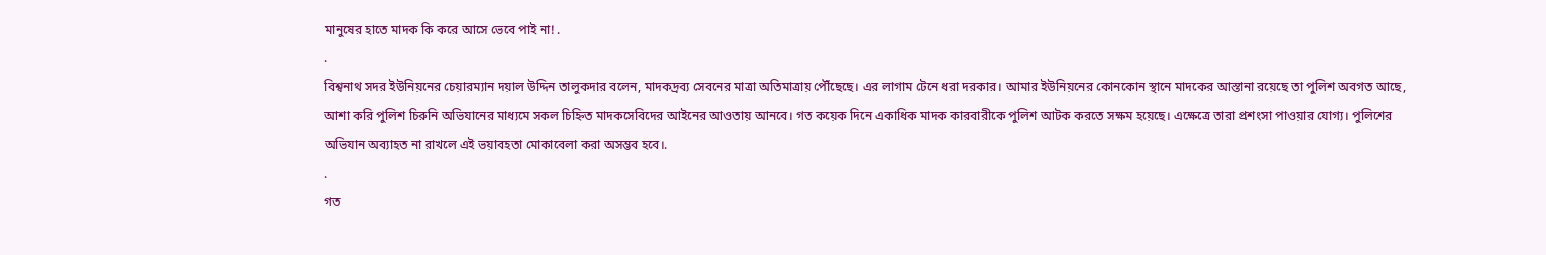মানুষের হাতে মাদক কি করে আসে ভেবে পাই না! .
.
বিশ্বনাথ সদর ইউনিয়নের চেয়ারম্যান দয়াল উদ্দিন তালুকদার বলেন, মাদকদ্রব্য সেবনের মাত্রা অতিমাত্রায় পৌঁছেছে। এর লাগাম টেনে ধরা দরকার। আমার ইউনিয়নের কোনকোন স্থানে মাদকের আস্তানা রয়েছে তা পুলিশ অবগত আছে, আশা করি পুলিশ চিরুনি অভিযানের মাধ্যমে সকল চিহ্নিত মাদকসেবিদের আইনের আওতায় আনবে। গত কয়েক দিনে একাধিক মাদক কারবারীকে পুলিশ আটক করতে সক্ষম হয়েছে। এক্ষেত্রে তারা প্রশংসা পাওয়ার যোগ্য। পুলিশের অভিযান অব্যাহত না রাখলে এই ভয়াবহতা মোকাবেলা করা অসম্ভব হবে।.
.
গত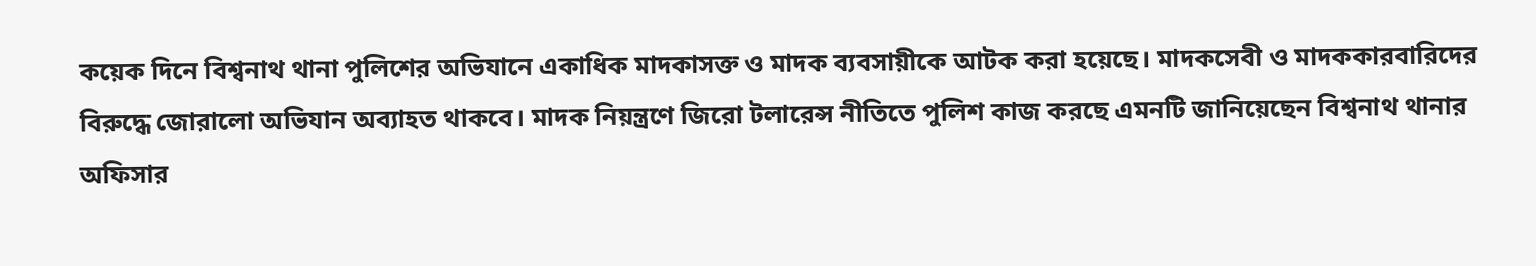কয়েক দিনে বিশ্বনাথ থানা পুলিশের অভিযানে একাধিক মাদকাসক্ত ও মাদক ব্যবসায়ীকে আটক করা হয়েছে। মাদকসেবী ও মাদককারবারিদের বিরুদ্ধে জোরালো অভিযান অব্যাহত থাকবে। মাদক নিয়ন্ত্রণে জিরো টলারেন্স নীতিতে পুলিশ কাজ করছে এমনটি জানিয়েছেন বিশ্বনাথ থানার অফিসার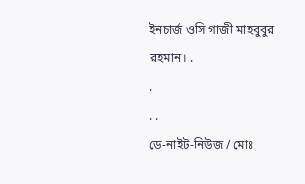ইনচার্জ ওসি গাজী মাহবুবুর রহমান। .
.
. .
ডে-নাইট-নিউজ / মোঃ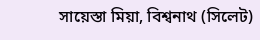সায়েস্তা মিয়া, বিশ্বনাথ (সিলেট)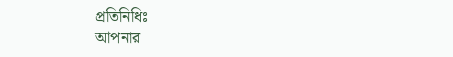প্রতিনিধিঃ
আপনার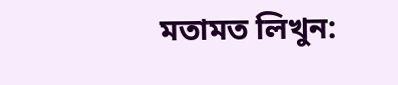মতামত লিখুন: